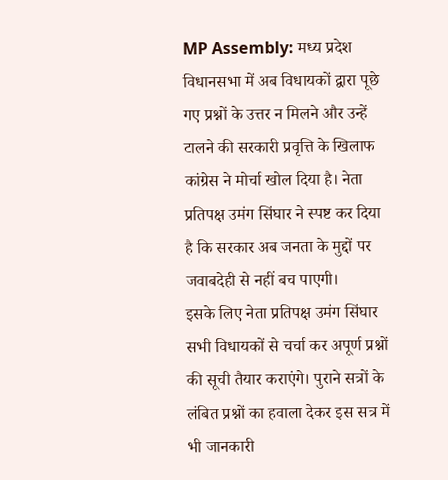MP Assembly: मध्य प्रदेश विधानसभा में अब विधायकों द्वारा पूछे गए प्रश्नों के उत्तर न मिलने और उन्हें टालने की सरकारी प्रवृत्ति के खिलाफ कांग्रेस ने मोर्चा खोल दिया है। नेता प्रतिपक्ष उमंग सिंघार ने स्पष्ट कर दिया है कि सरकार अब जनता के मुद्दों पर जवाबदेही से नहीं बच पाएगी।
इसके लिए नेता प्रतिपक्ष उमंग सिंघार सभी विधायकों से चर्चा कर अपूर्ण प्रश्नों की सूची तैयार कराएंगे। पुराने सत्रों के लंबित प्रश्नों का हवाला देकर इस सत्र में भी जानकारी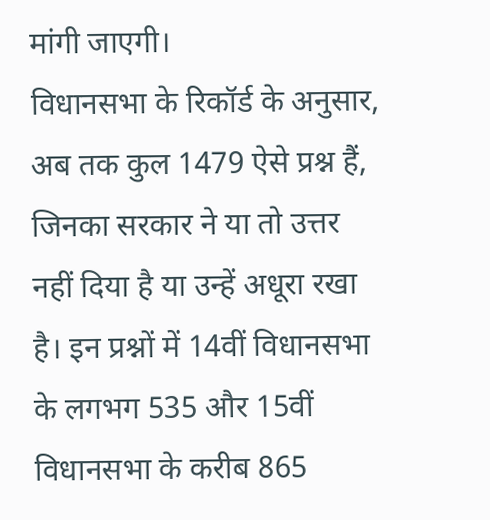मांगी जाएगी।
विधानसभा के रिकॉर्ड के अनुसार, अब तक कुल 1479 ऐसे प्रश्न हैं, जिनका सरकार ने या तो उत्तर नहीं दिया है या उन्हें अधूरा रखा है। इन प्रश्नों में 14वीं विधानसभा के लगभग 535 और 15वीं विधानसभा के करीब 865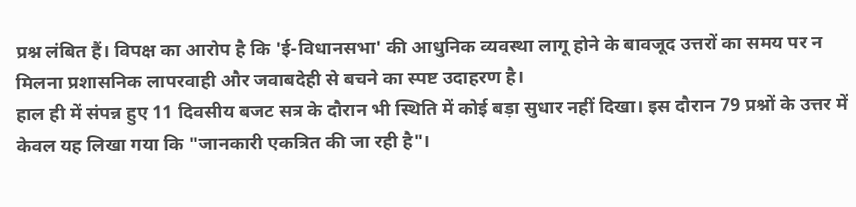प्रश्न लंबित हैं। विपक्ष का आरोप है कि 'ई-विधानसभा' की आधुनिक व्यवस्था लागू होने के बावजूद उत्तरों का समय पर न मिलना प्रशासनिक लापरवाही और जवाबदेही से बचने का स्पष्ट उदाहरण है।
हाल ही में संपन्न हुए 11 दिवसीय बजट सत्र के दौरान भी स्थिति में कोई बड़ा सुधार नहीं दिखा। इस दौरान 79 प्रश्नों के उत्तर में केवल यह लिखा गया कि "जानकारी एकत्रित की जा रही है"।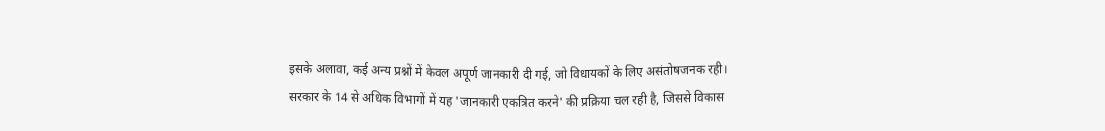इसके अलावा, कई अन्य प्रश्नों में केवल अपूर्ण जानकारी दी गई, जो विधायकों के लिए असंतोषजनक रही।
सरकार के 14 से अधिक विभागों में यह 'जानकारी एकत्रित करने' की प्रक्रिया चल रही है, जिससे विकास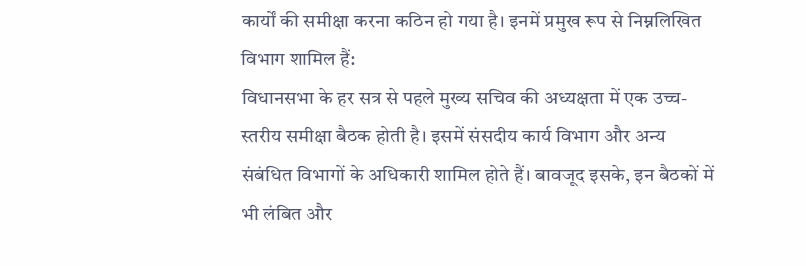कार्यों की समीक्षा करना कठिन हो गया है। इनमें प्रमुख रूप से निम्नलिखित विभाग शामिल हैं:
विधानसभा के हर सत्र से पहले मुख्य सचिव की अध्यक्षता में एक उच्च-स्तरीय समीक्षा बैठक होती है। इसमें संसदीय कार्य विभाग और अन्य संबंधित विभागों के अधिकारी शामिल होते हैं। बावजूद इसके, इन बैठकों में भी लंबित और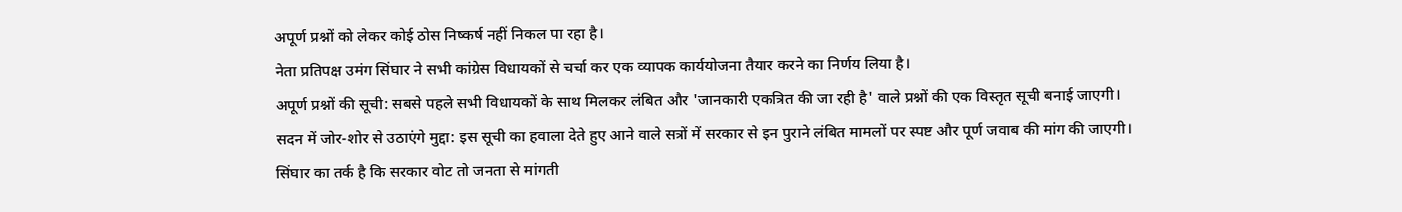अपूर्ण प्रश्नों को लेकर कोई ठोस निष्कर्ष नहीं निकल पा रहा है।
नेता प्रतिपक्ष उमंग सिंघार ने सभी कांग्रेस विधायकों से चर्चा कर एक व्यापक कार्ययोजना तैयार करने का निर्णय लिया है।
अपूर्ण प्रश्नों की सूची: सबसे पहले सभी विधायकों के साथ मिलकर लंबित और 'जानकारी एकत्रित की जा रही है' वाले प्रश्नों की एक विस्तृत सूची बनाई जाएगी।
सदन में जोर-शोर से उठाएंगे मुद्दा: इस सूची का हवाला देते हुए आने वाले सत्रों में सरकार से इन पुराने लंबित मामलों पर स्पष्ट और पूर्ण जवाब की मांग की जाएगी।
सिंघार का तर्क है कि सरकार वोट तो जनता से मांगती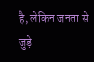है, लेकिन जनता से जुड़े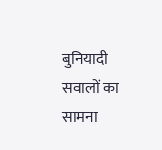बुनियादी सवालों का सामना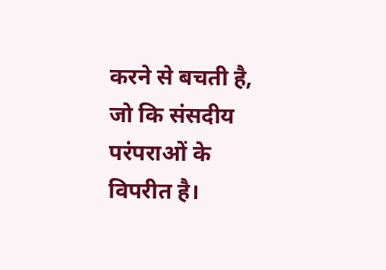करने से बचती है, जो कि संसदीय परंपराओं के विपरीत है।